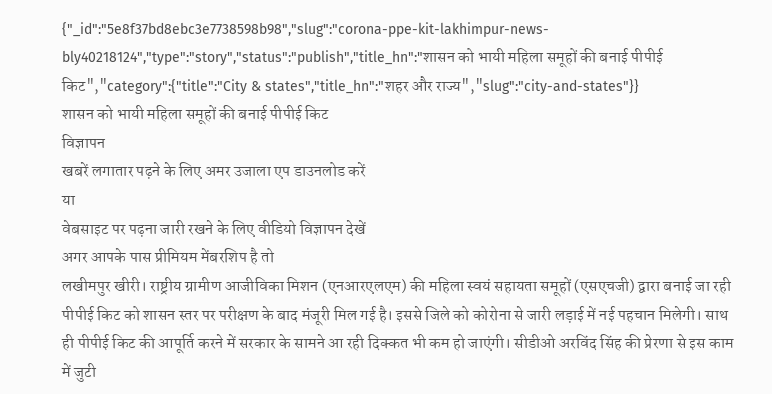{"_id":"5e8f37bd8ebc3e7738598b98","slug":"corona-ppe-kit-lakhimpur-news-bly40218124","type":"story","status":"publish","title_hn":"शासन को भायी महिला समूहों की बनाई पीपीई किट","category":{"title":"City & states","title_hn":"शहर और राज्य","slug":"city-and-states"}}
शासन को भायी महिला समूहों की बनाई पीपीई किट
विज्ञापन
खबरें लगातार पढ़ने के लिए अमर उजाला एप डाउनलोड करें
या
वेबसाइट पर पढ़ना जारी रखने के लिए वीडियो विज्ञापन देखें
अगर आपके पास प्रीमियम मेंबरशिप है तो
लखीमपुर खीरी। राष्ट्रीय ग्रामीण आजीविका मिशन (एनआरएलएम) की महिला स्वयं सहायता समूहों (एसएचजी) द्वारा बनाई जा रही पीपीई किट को शासन स्तर पर परीक्षण के बाद मंजूरी मिल गई है। इससे जिले को कोरोना से जारी लड़ाई में नई पहचान मिलेगी। साथ ही पीपीई किट की आपूर्ति करने में सरकार के सामने आ रही दिक्कत भी कम हो जाएंगी। सीडीओ अरविंद सिंह की प्रेरणा से इस काम में जुटी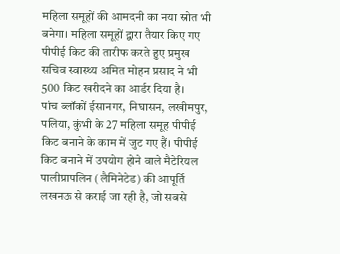महिला समूहों की आमदनी का नया स्रोत भी बनेगा। महिला समूहों द्वारा तैयार किए गए पीपीई किट की तारीफ करते हुए प्रमुख सचिव स्वास्थ्य अमित मोहन प्रसाद ने भी 500 किट खरीदने का आर्डर दिया है।
पांच ब्लॉकों ईसानगर, निघासन, लखीमपुर, पलिया, कुंभी के 27 महिला समूह पीपीई किट बनाने के काम में जुट गए हैं। पीपीई किट बनाने में उपयोग होने वाले मैटेरियल पालीप्रापलिन (लैमिनेटेड) की आपूर्ति लखनऊ से कराई जा रही है, जो सबसे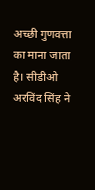अच्छी गुणवत्ता का माना जाता है। सीडीओ अरविंद सिंह ने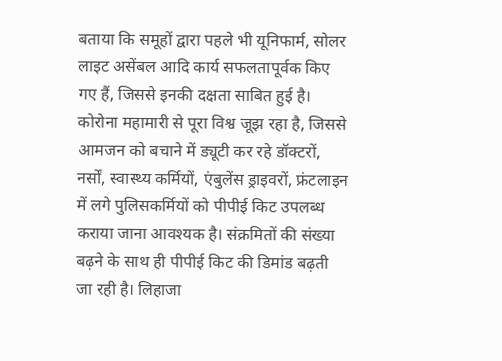बताया कि समूहों द्वारा पहले भी यूनिफार्म, सोलर लाइट असेंबल आदि कार्य सफलतापूर्वक किए गए हैं, जिससे इनकी दक्षता साबित हुई है। कोरोना महामारी से पूरा विश्व जूझ रहा है, जिससे आमजन को बचाने में ड्यूटी कर रहे डॉक्टरों, नर्सों, स्वास्थ्य कर्मियों, एंबुलेंस ड्राइवरों, फ्रंटलाइन में लगे पुलिसकर्मियों को पीपीई किट उपलब्ध कराया जाना आवश्यक है। संक्रमितों की संख्या बढ़ने के साथ ही पीपीई किट की डिमांड बढ़ती जा रही है। लिहाजा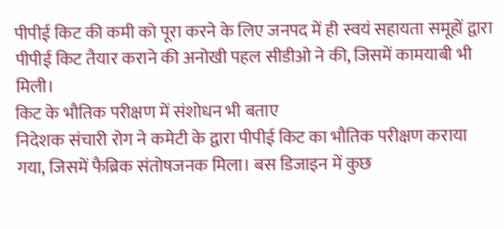पीपीई किट की कमी को पूरा करने के लिए जनपद में ही स्वयं सहायता समूहों द्वारा पीपीई किट तैयार कराने की अनोखी पहल सीडीओ ने की, जिसमें कामयाबी भी मिली।
किट के भौतिक परीक्षण में संशोधन भी बताए
निदेशक संचारी रोग ने कमेटी के द्वारा पीपीई किट का भौतिक परीक्षण कराया गया, जिसमें फैब्रिक संतोषजनक मिला। बस डिजाइन में कुछ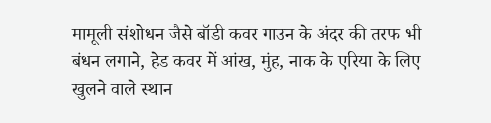मामूली संशोधन जैसे बॉडी कवर गाउन के अंदर की तरफ भी बंधन लगाने, हेड कवर में आंख, मुंह, नाक के एरिया के लिए खुलने वाले स्थान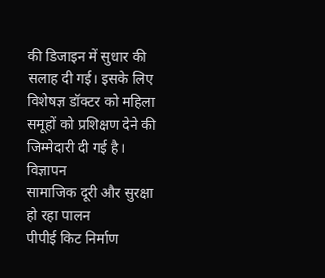की डिजाइन में सुधार की सलाह दी गई। इसके लिए विशेषज्ञ डॉक्टर को महिला समूहों को प्रशिक्षण देने की जिम्मेदारी दी गई है।
विज्ञापन
सामाजिक दूरी और सुरक्षा हो रहा पालन
पीपीई किट निर्माण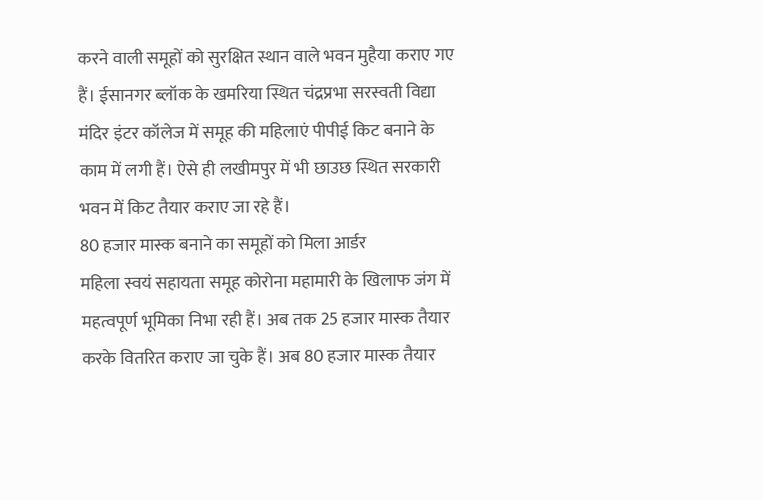करने वाली समूहों को सुरक्षित स्थान वाले भवन मुहैया कराए गए हैं। ईसानगर ब्लॉक के खमरिया स्थित चंद्रप्रभा सरस्वती विद्या मंदिर इंटर कॉलेज में समूह की महिलाएं पीपीई किट बनाने के काम में लगी हैं। ऐसे ही लखीमपुर में भी छाउछ स्थित सरकारी भवन में किट तैयार कराए जा रहे हैं।
80 हजार मास्क बनाने का समूहों को मिला आर्डर
महिला स्वयं सहायता समूह कोरोना महामारी के खिलाफ जंग में महत्वपूर्ण भूमिका निभा रही हैं। अब तक 25 हजार मास्क तैयार करके वितरित कराए जा चुके हैं। अब 80 हजार मास्क तैयार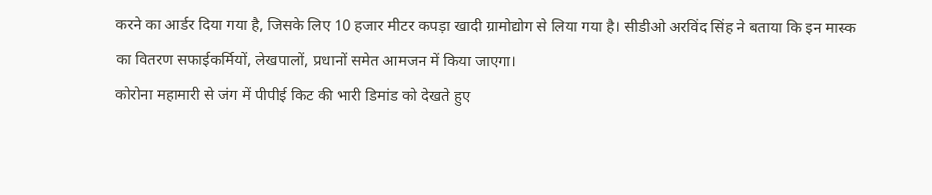करने का आर्डर दिया गया है, जिसके लिए 10 हजार मीटर कपड़ा खादी ग्रामोद्योग से लिया गया है। सीडीओ अरविंद सिंह ने बताया कि इन मास्क का वितरण सफाईकर्मियों, लेखपालों, प्रधानों समेत आमजन में किया जाएगा।
कोरोना महामारी से जंग में पीपीई किट की भारी डिमांड को देखते हुए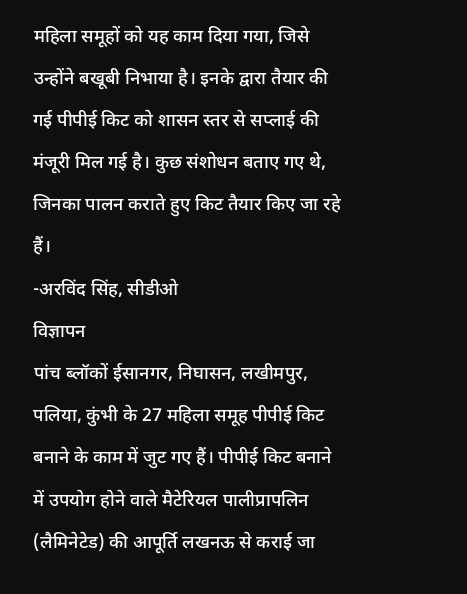महिला समूहों को यह काम दिया गया, जिसे उन्होंने बखूबी निभाया है। इनके द्वारा तैयार की गई पीपीई किट को शासन स्तर से सप्लाई की मंजूरी मिल गई है। कुछ संशोधन बताए गए थे, जिनका पालन कराते हुए किट तैयार किए जा रहे हैं।
-अरविंद सिंह, सीडीओ
विज्ञापन
पांच ब्लॉकों ईसानगर, निघासन, लखीमपुर, पलिया, कुंभी के 27 महिला समूह पीपीई किट बनाने के काम में जुट गए हैं। पीपीई किट बनाने में उपयोग होने वाले मैटेरियल पालीप्रापलिन (लैमिनेटेड) की आपूर्ति लखनऊ से कराई जा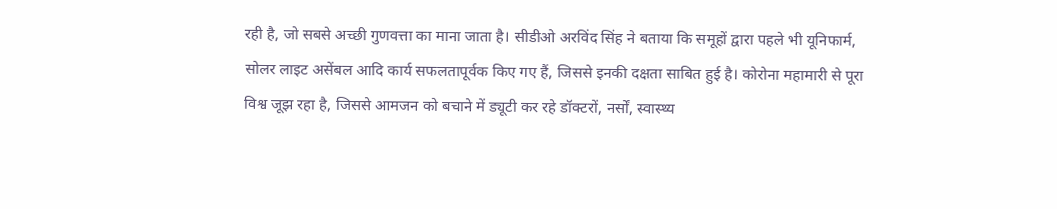रही है, जो सबसे अच्छी गुणवत्ता का माना जाता है। सीडीओ अरविंद सिंह ने बताया कि समूहों द्वारा पहले भी यूनिफार्म, सोलर लाइट असेंबल आदि कार्य सफलतापूर्वक किए गए हैं, जिससे इनकी दक्षता साबित हुई है। कोरोना महामारी से पूरा विश्व जूझ रहा है, जिससे आमजन को बचाने में ड्यूटी कर रहे डॉक्टरों, नर्सों, स्वास्थ्य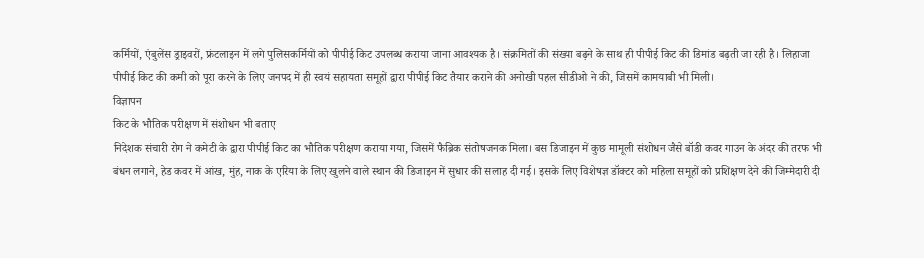कर्मियों, एंबुलेंस ड्राइवरों, फ्रंटलाइन में लगे पुलिसकर्मियों को पीपीई किट उपलब्ध कराया जाना आवश्यक है। संक्रमितों की संख्या बढ़ने के साथ ही पीपीई किट की डिमांड बढ़ती जा रही है। लिहाजा पीपीई किट की कमी को पूरा करने के लिए जनपद में ही स्वयं सहायता समूहों द्वारा पीपीई किट तैयार कराने की अनोखी पहल सीडीओ ने की, जिसमें कामयाबी भी मिली।
विज्ञापन
किट के भौतिक परीक्षण में संशोधन भी बताए
निदेशक संचारी रोग ने कमेटी के द्वारा पीपीई किट का भौतिक परीक्षण कराया गया, जिसमें फैब्रिक संतोषजनक मिला। बस डिजाइन में कुछ मामूली संशोधन जैसे बॉडी कवर गाउन के अंदर की तरफ भी बंधन लगाने, हेड कवर में आंख, मुंह, नाक के एरिया के लिए खुलने वाले स्थान की डिजाइन में सुधार की सलाह दी गई। इसके लिए विशेषज्ञ डॉक्टर को महिला समूहों को प्रशिक्षण देने की जिम्मेदारी दी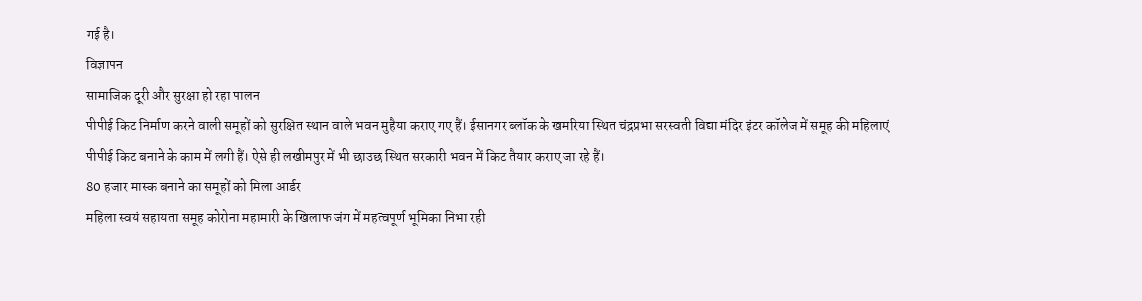गई है।
विज्ञापन
सामाजिक दूरी और सुरक्षा हो रहा पालन
पीपीई किट निर्माण करने वाली समूहों को सुरक्षित स्थान वाले भवन मुहैया कराए गए हैं। ईसानगर ब्लॉक के खमरिया स्थित चंद्रप्रभा सरस्वती विद्या मंदिर इंटर कॉलेज में समूह की महिलाएं पीपीई किट बनाने के काम में लगी हैं। ऐसे ही लखीमपुर में भी छाउछ स्थित सरकारी भवन में किट तैयार कराए जा रहे हैं।
80 हजार मास्क बनाने का समूहों को मिला आर्डर
महिला स्वयं सहायता समूह कोरोना महामारी के खिलाफ जंग में महत्वपूर्ण भूमिका निभा रही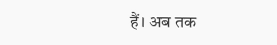हैं। अब तक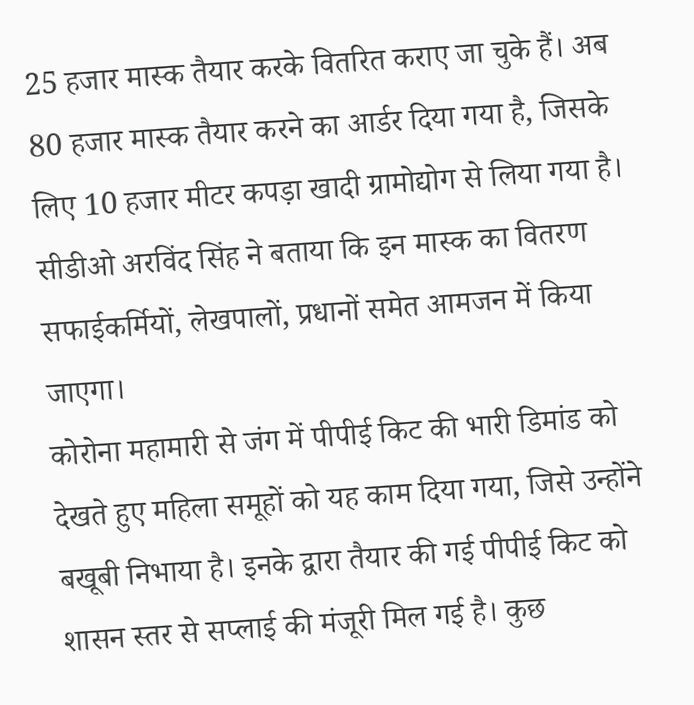25 हजार मास्क तैयार करके वितरित कराए जा चुके हैं। अब 80 हजार मास्क तैयार करने का आर्डर दिया गया है, जिसके लिए 10 हजार मीटर कपड़ा खादी ग्रामोद्योग से लिया गया है। सीडीओ अरविंद सिंह ने बताया कि इन मास्क का वितरण सफाईकर्मियों, लेखपालों, प्रधानों समेत आमजन में किया जाएगा।
कोरोना महामारी से जंग में पीपीई किट की भारी डिमांड को देखते हुए महिला समूहों को यह काम दिया गया, जिसे उन्होंने बखूबी निभाया है। इनके द्वारा तैयार की गई पीपीई किट को शासन स्तर से सप्लाई की मंजूरी मिल गई है। कुछ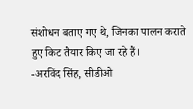संशोधन बताए गए थे, जिनका पालन कराते हुए किट तैयार किए जा रहे हैं।
-अरविंद सिंह, सीडीओ